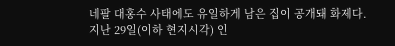네팔 대홍수 사태에도 유일하게 남은 집이 공개돼 화제다.
지난 29일(이하 현지시각) 인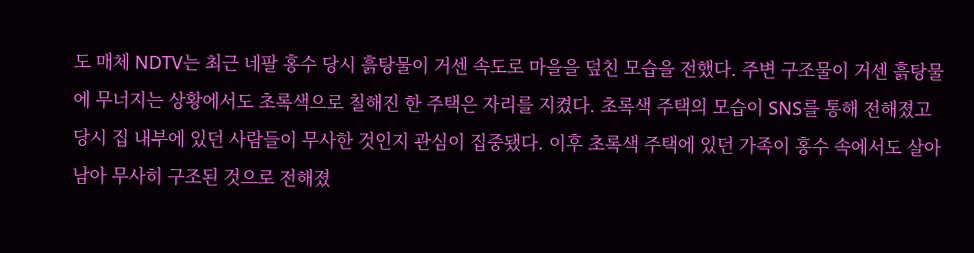도 매체 NDTV는 최근 네팔 홍수 당시 흙탕물이 거센 속도로 마을을 덮친 모습을 전했다. 주변 구조물이 거센 흙탕물에 무너지는 상황에서도 초록색으로 칠해진 한 주택은 자리를 지켰다. 초록색 주택의 모습이 SNS를 통해 전해졌고 당시 집 내부에 있던 사람들이 무사한 것인지 관심이 집중됐다. 이후 초록색 주택에 있던 가족이 홍수 속에서도 살아남아 무사히 구조된 것으로 전해졌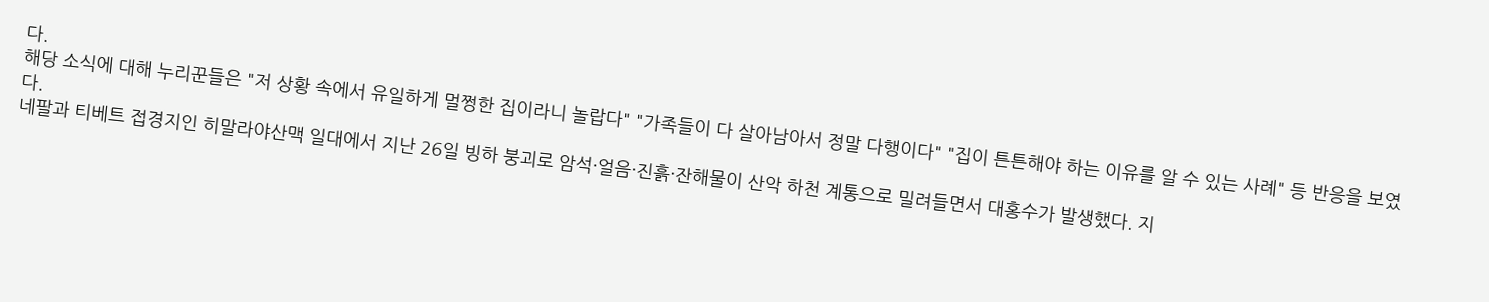다.
해당 소식에 대해 누리꾼들은 "저 상황 속에서 유일하게 멀쩡한 집이라니 놀랍다" "가족들이 다 살아남아서 정말 다행이다" "집이 튼튼해야 하는 이유를 알 수 있는 사례" 등 반응을 보였다.
네팔과 티베트 접경지인 히말라야산맥 일대에서 지난 26일 빙하 붕괴로 암석·얼음·진흙·잔해물이 산악 하천 계통으로 밀려들면서 대홍수가 발생했다. 지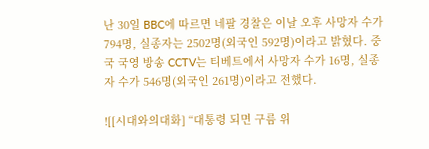난 30일 BBC에 따르면 네팔 경찰은 이날 오후 사망자 수가 794명, 실종자는 2502명(외국인 592명)이라고 밝혔다. 중국 국영 방송 CCTV는 티베트에서 사망자 수가 16명, 실종자 수가 546명(외국인 261명)이라고 전했다.

![[시대와의대화] “대통령 되면 구름 위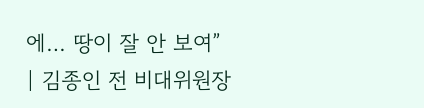에… 땅이 잘 안 보여” | 김종인 전 비대위원장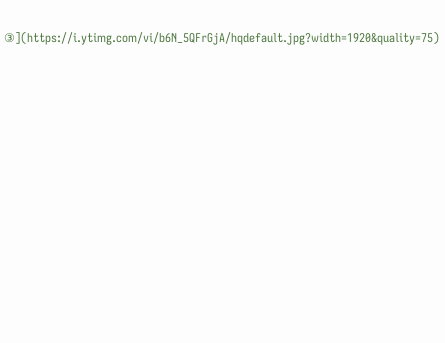③](https://i.ytimg.com/vi/b6N_5QFrGjA/hqdefault.jpg?width=1920&quality=75)